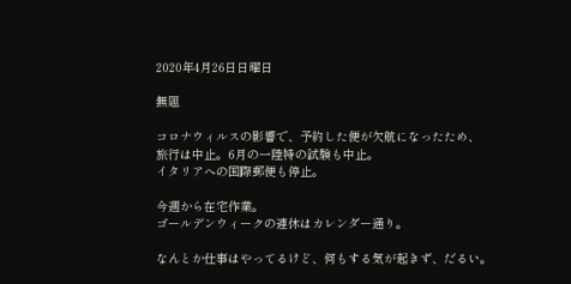2020年4月26日日曜日

無題

コロナウィルスの影響で、予約した便が欠航になったため、
旅行は中止。6月の一陸特の試験も中止。
イタリアへの国際郵便も停止。

今週から在宅作業。
ゴールデンウィークの連休はカレンダー通り。

なんとか仕事はやってるけど、何もする気が起きず、だるい。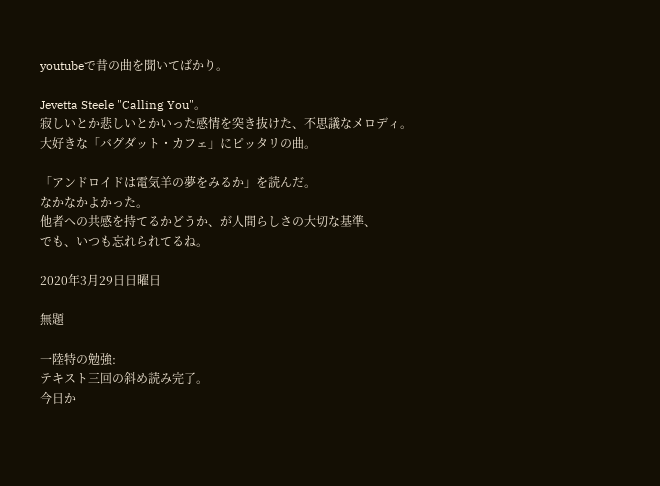youtubeで昔の曲を聞いてばかり。

Jevetta Steele "Calling You"。
寂しいとか悲しいとかいった感情を突き抜けた、不思議なメロディ。
大好きな「バグダット・カフェ」にピッタリの曲。

「アンドロイドは電気羊の夢をみるか」を読んだ。
なかなかよかった。
他者への共感を持てるかどうか、が人間らしさの大切な基準、
でも、いつも忘れられてるね。

2020年3月29日日曜日

無題

一陸特の勉強:
テキスト三回の斜め読み完了。
今日か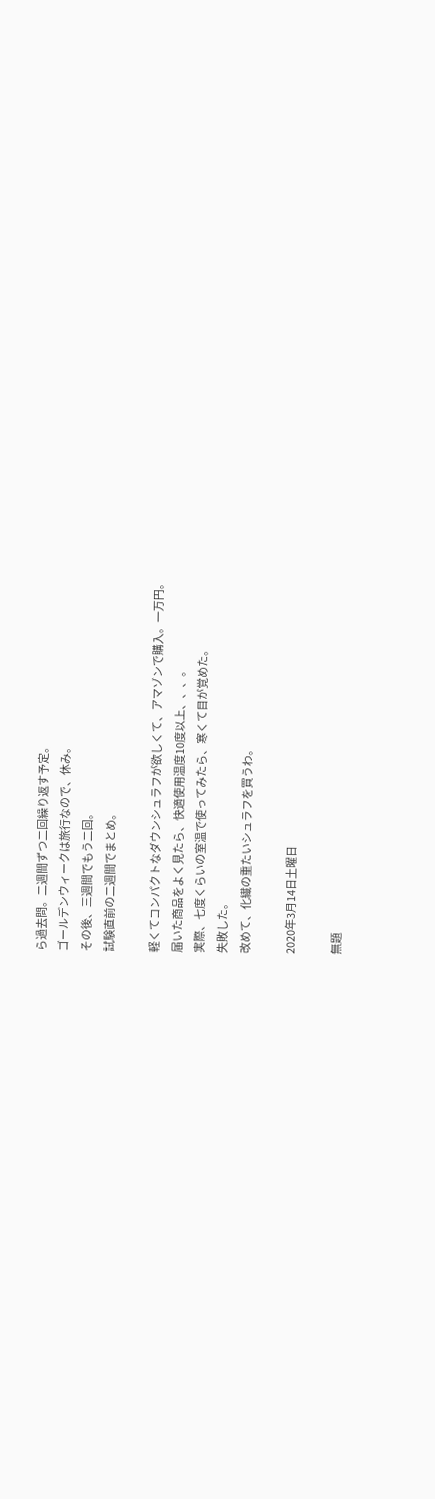ら過去問。二週間ずつ二回繰り返す予定。
ゴールデンウィークは旅行なので、休み。
その後、三週間でもう二回。
試験直前の二週間でまとめ。

軽くてコンパクトなダウンシュラフが欲しくて、アマゾンで購入。一万円。
届いた商品をよく見たら、快適使用温度10度以上、、、。
実際、七度くらいの室温で使ってみたら、寒くて目が覚めた。
失敗した。
改めて、化繊の重たいシュラフを買うわ。

2020年3月14日土曜日

無題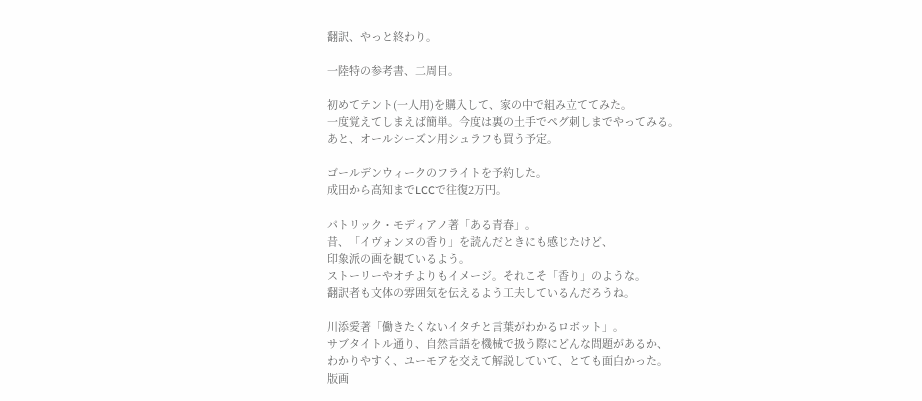翻訳、やっと終わり。

一陸特の参考書、二周目。

初めてテント(一人用)を購入して、家の中で組み立ててみた。
一度覚えてしまえば簡単。今度は裏の土手でペグ刺しまでやってみる。
あと、オールシーズン用シュラフも買う予定。

ゴールデンウィークのフライトを予約した。
成田から高知までLCCで往復2万円。

パトリック・モディアノ著「ある青春」。
昔、「イヴォンヌの香り」を読んだときにも感じたけど、
印象派の画を観ているよう。
ストーリーやオチよりもイメージ。それこそ「香り」のような。
翻訳者も文体の雰囲気を伝えるよう工夫しているんだろうね。

川添愛著「働きたくないイタチと言葉がわかるロボット」。
サブタイトル通り、自然言語を機械で扱う際にどんな問題があるか、
わかりやすく、ユーモアを交えて解説していて、とても面白かった。
版画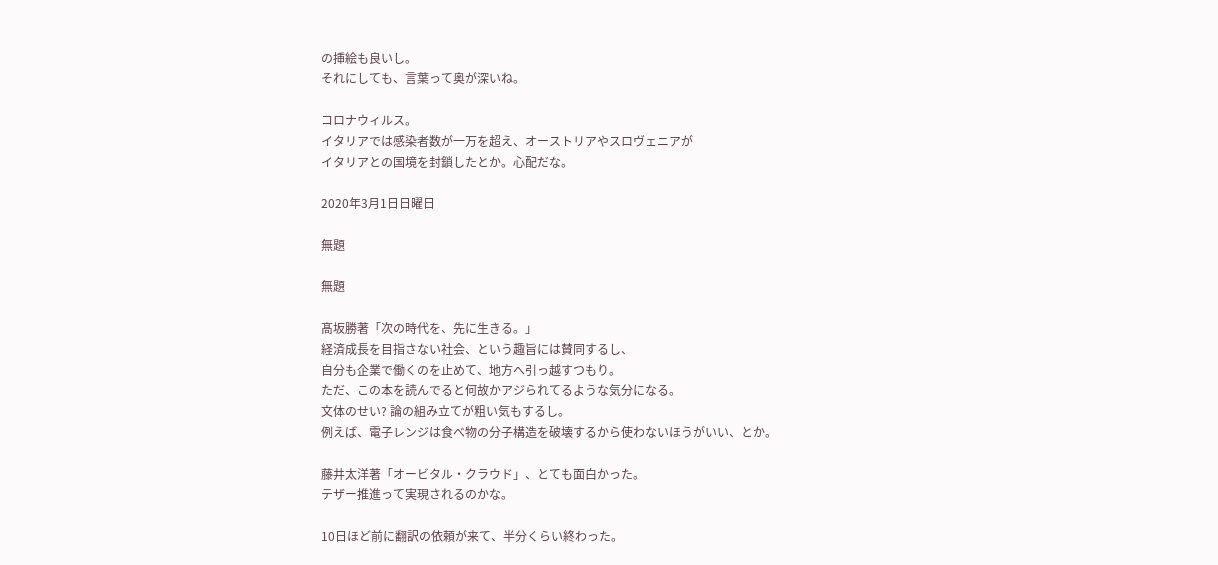の挿絵も良いし。
それにしても、言葉って奥が深いね。

コロナウィルス。
イタリアでは感染者数が一万を超え、オーストリアやスロヴェニアが
イタリアとの国境を封鎖したとか。心配だな。

2020年3月1日日曜日

無題

無題

髙坂勝著「次の時代を、先に生きる。」
経済成長を目指さない社会、という趣旨には賛同するし、
自分も企業で働くのを止めて、地方へ引っ越すつもり。
ただ、この本を読んでると何故かアジられてるような気分になる。
文体のせい? 論の組み立てが粗い気もするし。
例えば、電子レンジは食べ物の分子構造を破壊するから使わないほうがいい、とか。

藤井太洋著「オービタル・クラウド」、とても面白かった。
テザー推進って実現されるのかな。

10日ほど前に翻訳の依頼が来て、半分くらい終わった。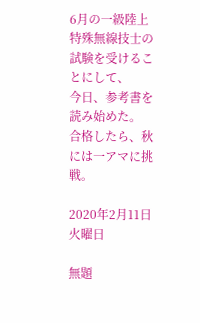6月の一級陸上特殊無線技士の試験を受けることにして、
今日、参考書を読み始めた。
合格したら、秋には一アマに挑戦。

2020年2月11日火曜日

無題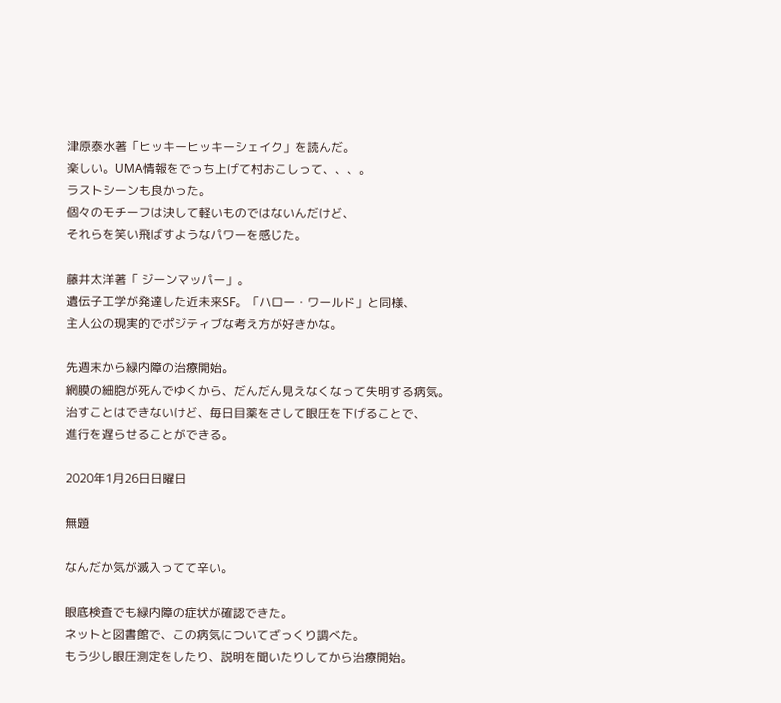津原泰水著「ヒッキーヒッキーシェイク」を読んだ。
楽しい。UMA情報をでっち上げて村おこしって、、、。
ラストシーンも良かった。
個々のモチーフは決して軽いものではないんだけど、
それらを笑い飛ばすようなパワーを感じた。

藤井太洋著「 ジーンマッパー」。
遺伝子工学が発達した近未来SF。「ハロー・ワールド」と同様、
主人公の現実的でポジティブな考え方が好きかな。

先週末から緑内障の治療開始。
網膜の細胞が死んでゆくから、だんだん見えなくなって失明する病気。
治すことはできないけど、毎日目薬をさして眼圧を下げることで、
進行を遅らせることができる。

2020年1月26日日曜日

無題

なんだか気が滅入ってて辛い。

眼底検査でも緑内障の症状が確認できた。
ネットと図書館で、この病気についてざっくり調べた。
もう少し眼圧測定をしたり、説明を聞いたりしてから治療開始。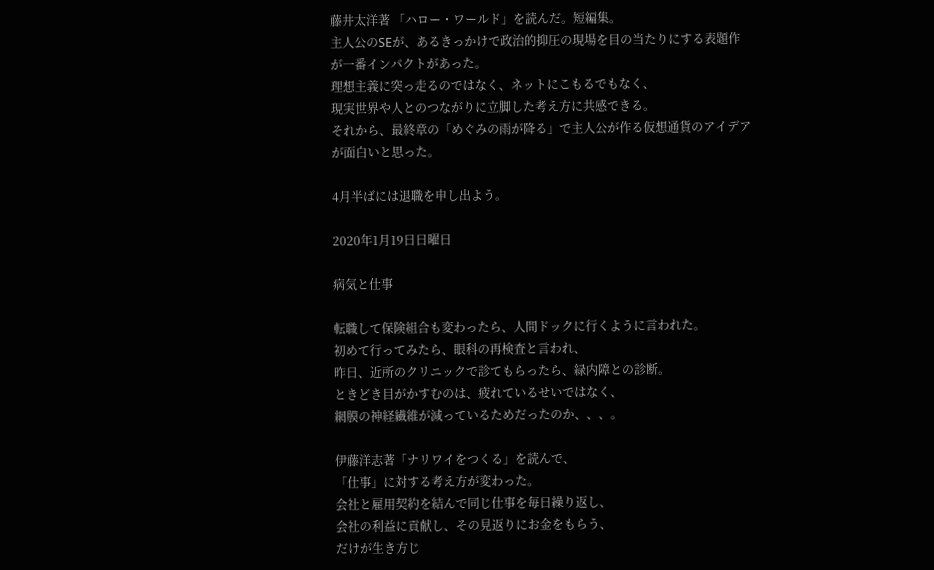藤井太洋著 「ハロー・ワールド」を読んだ。短編集。
主人公のSEが、あるきっかけで政治的抑圧の現場を目の当たりにする表題作
が一番インパクトがあった。
理想主義に突っ走るのではなく、ネットにこもるでもなく、
現実世界や人とのつながりに立脚した考え方に共感できる。
それから、最終章の「めぐみの雨が降る」で主人公が作る仮想通貨のアイデア
が面白いと思った。

4月半ばには退職を申し出よう。

2020年1月19日日曜日

病気と仕事

転職して保険組合も変わったら、人間ドックに行くように言われた。
初めて行ってみたら、眼科の再検査と言われ、
昨日、近所のクリニックで診てもらったら、緑内障との診断。
ときどき目がかすむのは、疲れているせいではなく、
網膜の神経繊維が減っているためだったのか、、、。

伊藤洋志著「ナリワイをつくる」を読んで、
「仕事」に対する考え方が変わった。
会社と雇用契約を結んで同じ仕事を毎日繰り返し、
会社の利益に貢献し、その見返りにお金をもらう、
だけが生き方じ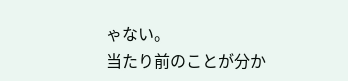ゃない。
当たり前のことが分か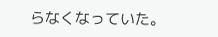らなくなっていた。